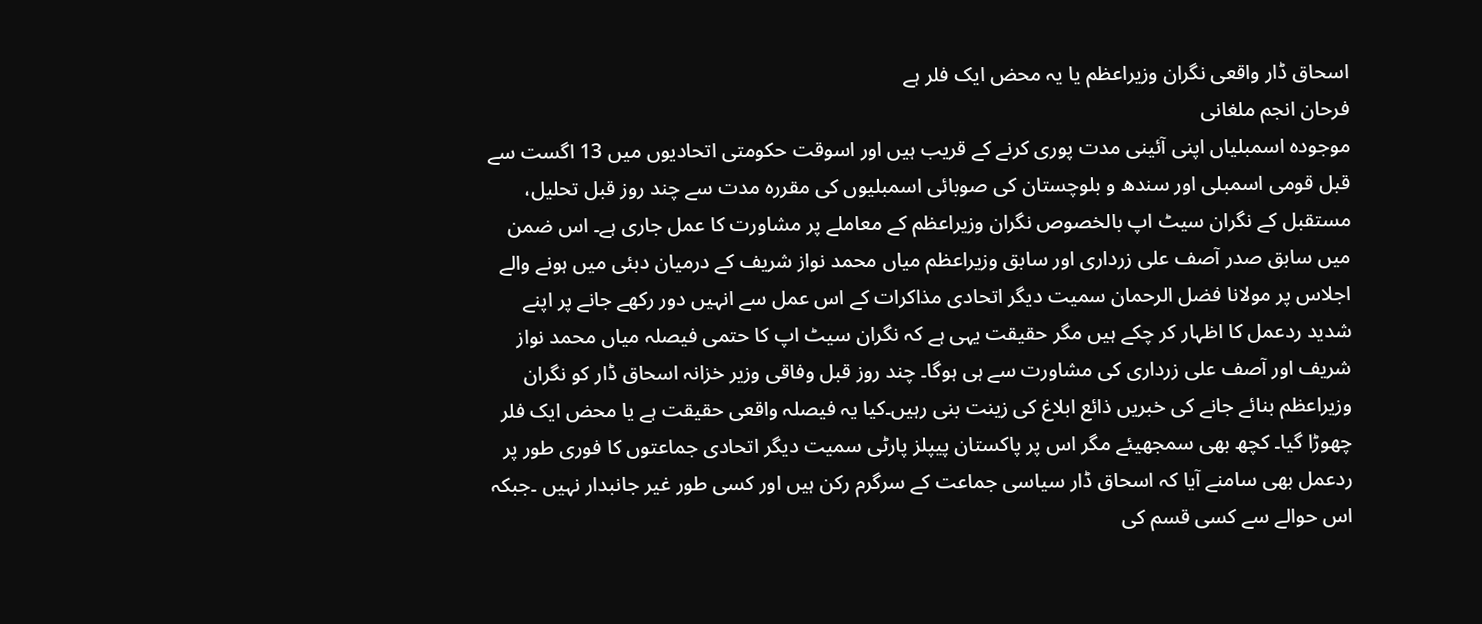اسحاق ڈار واقعی نگران وزیراعظم یا یہ محض ایک فلر ہے
فرحان انجم ملغانی
موجودہ اسمبلیاں اپنی آئینی مدت پوری کرنے کے قریب ہیں اور اسوقت حکومتی اتحادیوں میں 13 اگست سے قبل قومی اسمبلی اور سندھ و بلوچستان کی صوبائی اسمبلیوں کی مقررہ مدت سے چند روز قبل تحلیل، مستقبل کے نگران سیٹ اپ بالخصوص نگران وزیراعظم کے معاملے پر مشاورت کا عمل جاری ہے۔ اس ضمن میں سابق صدر آصف علی زرداری اور سابق وزیراعظم میاں محمد نواز شریف کے درمیان دبئی میں ہونے والے اجلاس پر مولانا فضل الرحمان سمیت دیگر اتحادی مذاکرات کے اس عمل سے انہیں دور رکھے جانے پر اپنے شدید ردعمل کا اظہار کر چکے ہیں مگر حقیقت یہی ہے کہ نگران سیٹ اپ کا حتمی فیصلہ میاں محمد نواز شریف اور آصف علی زرداری کی مشاورت سے ہی ہوگا۔ چند روز قبل وفاقی وزیر خزانہ اسحاق ڈار کو نگران وزیراعظم بنائے جانے کی خبریں ذائع ابلاغ کی زینت بنی رہیں۔کیا یہ فیصلہ واقعی حقیقت ہے یا محض ایک فلر چھوڑا گیا۔ کچھ بھی سمجھیئے مگر اس پر پاکستان پیپلز پارٹی سمیت دیگر اتحادی جماعتوں کا فوری طور پر ردعمل بھی سامنے آیا کہ اسحاق ڈار سیاسی جماعت کے سرگرم رکن ہیں اور کسی طور غیر جانبدار نہیں ۔جبکہ اس حوالے سے کسی قسم کی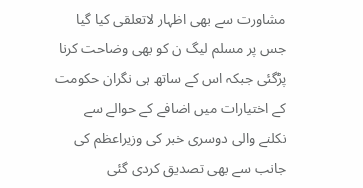مشاورت سے بھی اظہار لاتعلقی کیا گیا جس پر مسلم لیگ ن کو بھی وضاحت کرنا پڑگئی جبکہ اس کے ساتھ ہی نگران حکومت کے اختیارات میں اضافے کے حوالے سے نکلنے والی دوسری خبر کی وزیراعظم کی جانب سے بھی تصدیق کردی گئی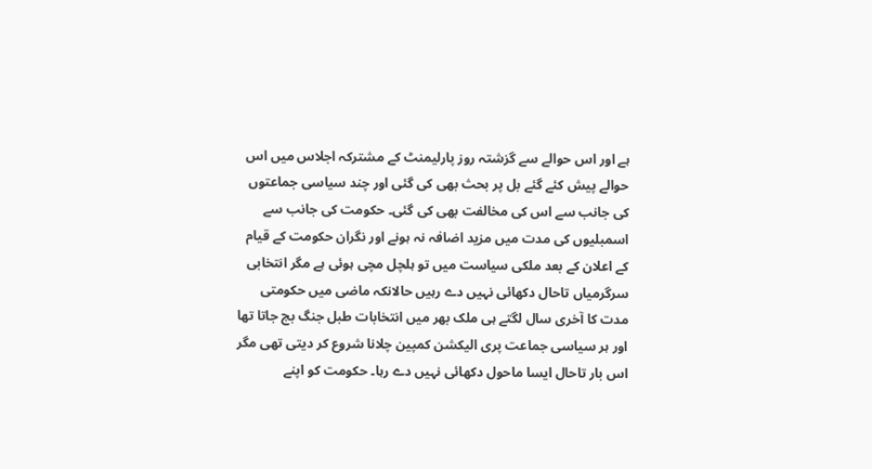ہے اور اس حوالے سے گزشتہ روز پارلیمنٹ کے مشترکہ اجلاس میں اس حوالے پیش کئے گئے بل پر بحث بھی کی گئی اور چند سیاسی جماعتوں کی جانب سے اس کی مخالفت بھی کی گئی۔ حکومت کی جانب سے اسمبلیوں کی مدت میں مزید اضافہ نہ ہونے اور نگران حکومت کے قیام کے اعلان کے بعد ملکی سیاست میں تو ہلچل مچی ہوئی ہے مگر انتخابی سرگرمیاں تاحال دکھائی نہیں دے رہیں حالانکہ ماضی میں حکومتی مدت کا آخری سال لگتے ہی ملک بھر میں انتخابات طبل جنگ بج جاتا تھا اور ہر سیاسی جماعت پری الیکشن کمپین چلانا شروع کر دیتی تھی مگر اس بار تاحال ایسا ماحول دکھائی نہیں دے رہا۔ حکومت کو اپنے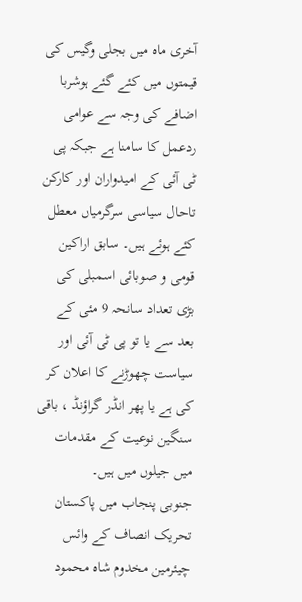آخری ماہ میں بجلی وگیس کی قیمتوں میں کئے گئے ہوشربا اضافے کی وجہ سے عوامی ردعمل کا سامنا ہے جبکہ پی ٹی آئی کے امیدواران اور کارکن تاحال سیاسی سرگرمیاں معطل کئے ہوئے ہیں۔ سابق اراکین قومی و صوبائی اسمبلی کی بڑی تعداد سانحہ 9 مئی کے بعد سے یا تو پی ٹی آئی اور سیاست چھوڑنے کا اعلان کر کی ہے یا پھر انڈر گراؤنڈ ، باقی سنگین نوعیت کے مقدمات میں جیلوں میں ہیں۔
جنوبی پنجاب میں پاکستان تحریک انصاف کے وائس چیئرمین مخدوم شاہ محمود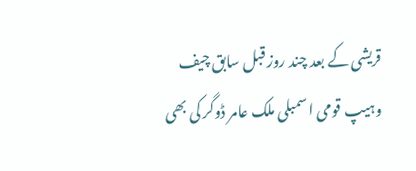قریشی کے بعد چند روز قبل سابق چیف وہیپ قومی اسمبلی ملک عامر ڈوگر کی بھی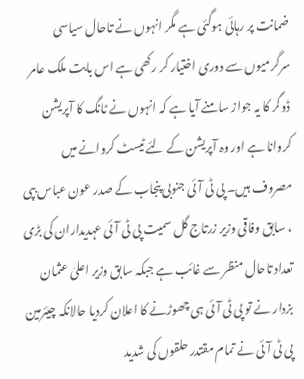ضمانت پر رہائی ہوگئی ہے مگر انہوں نے تاحال سیاسی سرگرمیوں سے دوری اختیار کر رکھی ہے اس بابت ملک عامر ڈوگر کا یہ جواز سامنے آیا ہے کہ انہوں نے ٹانگ کا آپریشن کروانا ہے اور وہ آپریشن کے لئے ٹیسٹ کروانے میں مصروف ہیں۔ پی ٹی آئی جنوبی پنجاب کے صدر عون عباس بپی ، سابق وفاقی وزیر زرتاج گل سمیت پی ٹی آئی عہدیداران کی بڑی تعداد تاحال منظر سے غائب ہے جبکہ سابق وزیر اعلیٰ عثمان بزدار نے تو پی ٹی آئی ہی چھوڑنے کا اعلان کردیا حالانکہ چیئرمین پی ٹی آئی نے تمام مقتدر حلقوں کی شدید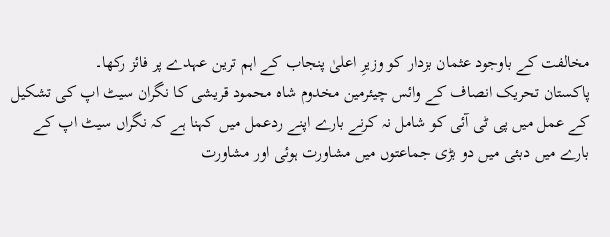مخالفت کے باوجود عثمان بزدار کو وزیرِ اعلیٰ پنجاب کے اہم ترین عہدے پر فائز رکھا۔
پاکستان تحریک انصاف کے وائس چیئرمین مخدوم شاہ محمود قریشی کا نگران سیٹ اپ کی تشکیل کے عمل میں پی ٹی آئی کو شامل نہ کرنے بارے اپنے ردعمل میں کہنا ہے کہ نگراں سیٹ اپ کے بارے میں دبئی میں دو بڑی جماعتوں میں مشاورت ہوئی اور مشاورت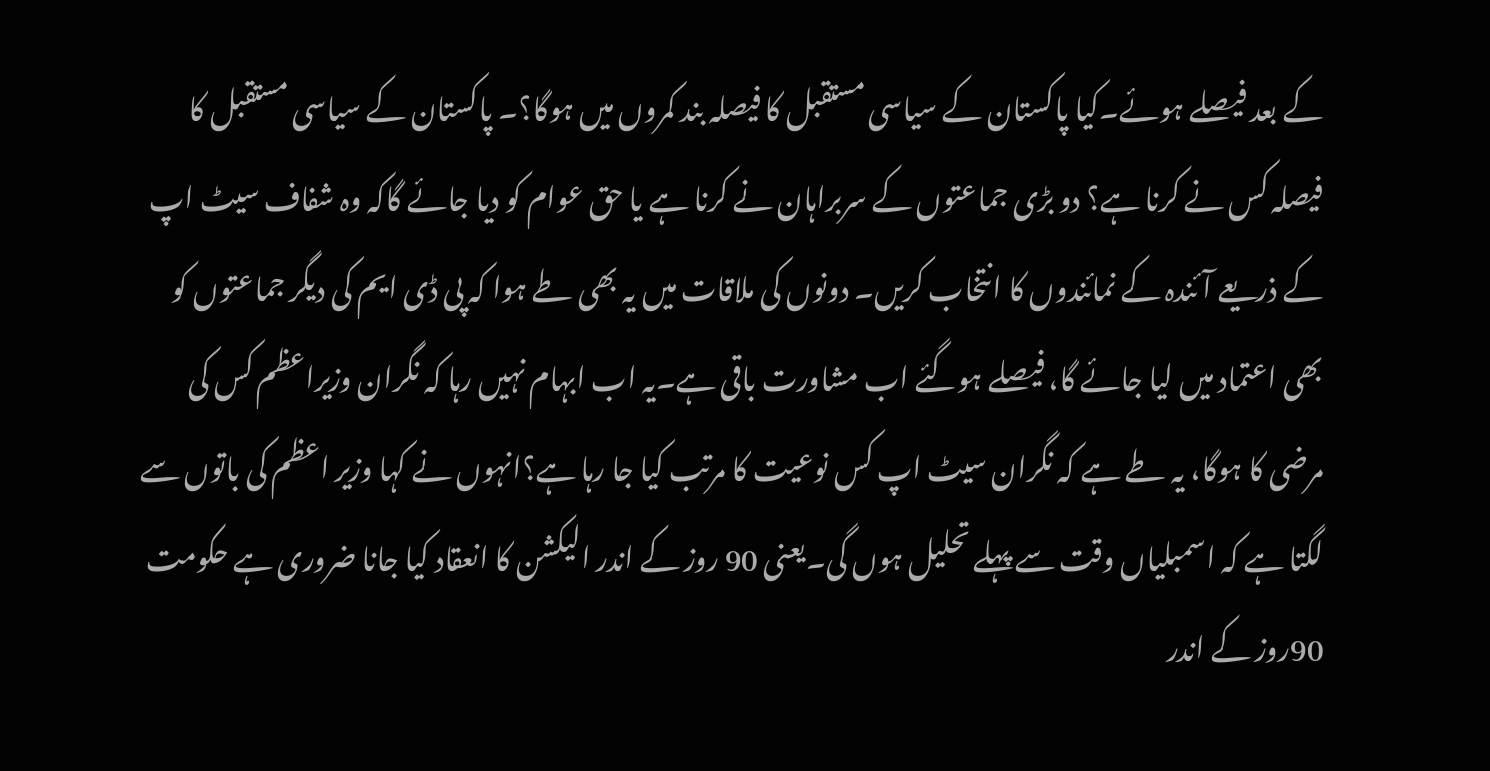کے بعد فیصلے ہوئے۔کیا پاکستان کے سیاسی مستقبل کا فیصلہ بند کمروں میں ہوگا؟۔ پاکستان کے سیاسی مستقبل کا فیصلہ کس نے کرنا ہے؟ دو بڑی جماعتوں کے سربراہان نے کرنا ہے یا حق عوام کو دیا جائے گاکہ وہ شفاف سیٹ اپ کے ذریعے آئندہ کے نمائندوں کا انتخاب کریں۔ دونوں کی ملاقات میں یہ بھی طے ہوا کہ پی ڈی ایم کی دیگر جماعتوں کو بھی اعتماد میں لیا جائے گا، فیصلے ہوگئے اب مشاورت باقی ہے۔یہ اب ابہام نہیں رہا کہ نگران وزیراعظم کس کی مرضی کا ہوگا، یہ طے ہے کہ نگران سیٹ اپ کس نوعیت کا مرتب کیا جا رہا ہے؟انہوں نے کہا وزیر اعظم کی باتوں سے لگتا ہے کہ اسمبلیاں وقت سے پہلے تحلیل ہوں گی۔یعنی 90 روز کے اندر الیکشن کا انعقاد کیا جانا ضروری ہے حکومت 90روز کے اندر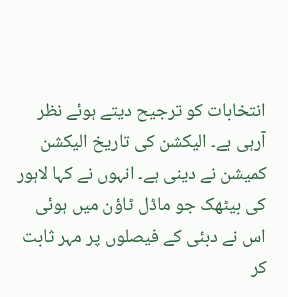انتخابات کو ترجیح دیتے ہوئے نظر آرہی ہے۔ الیکشن کی تاریخ الیکشن کمیشن نے دینی ہے۔ انہوں نے کہا لاہور کی بیٹھک جو ماڈل ٹاؤن میں ہوئی اس نے دبئی کے فیصلوں پر مہر ثابت کر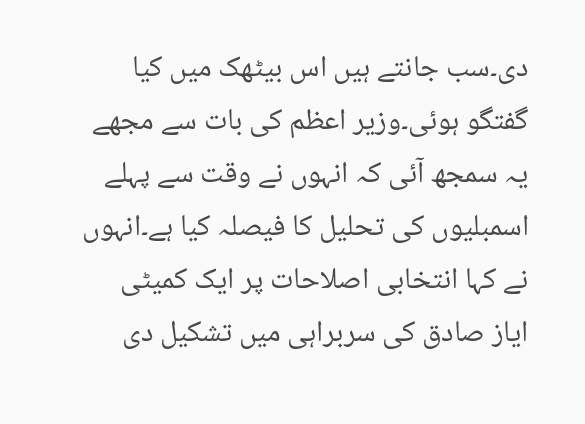دی۔سب جانتے ہیں اس بیٹھک میں کیا گفتگو ہوئی۔وزیر اعظم کی بات سے مجھے یہ سمجھ آئی کہ انہوں نے وقت سے پہلے اسمبلیوں کی تحلیل کا فیصلہ کیا ہے۔انہوں نے کہا انتخابی اصلاحات پر ایک کمیٹی ایاز صادق کی سربراہی میں تشکیل دی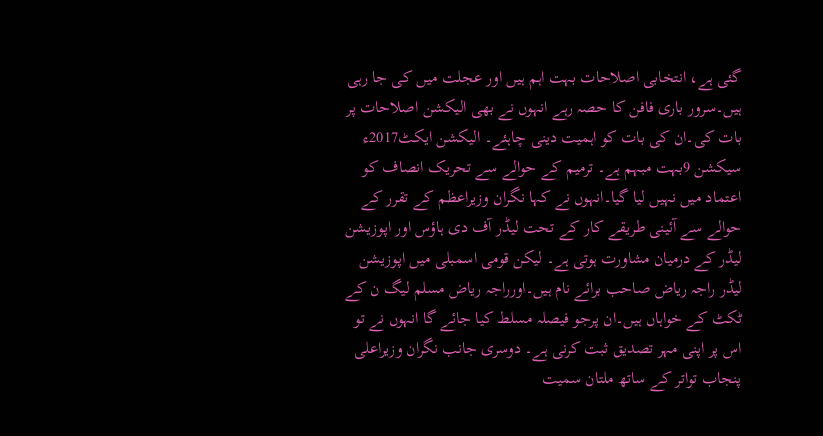گئی ہے، انتخابی اصلاحات بہت اہم ہیں اور عجلت میں کی جا رہی ہیں۔سرور باری فافن کا حصہ رہے انہوں نے بھی الیکشن اصلاحات پر بات کی۔ان کی بات کو اہمیت دینی چاہئے۔ الیکشن ایکٹ2017ء سیکشن 9بہت مبہم ہے۔ ترمیم کے حوالے سے تحریک انصاف کو اعتماد میں نہیں لیا گیا۔انہوں نے کہا نگران وزیراعظم کے تقرر کے حوالے سے آئینی طریقے کار کے تحت لیڈر آف دی ہاؤس اور اپوزیشن لیڈر کے درمیان مشاورت ہوتی ہے۔ لیکن قومی اسمبلی میں اپوزیشن لیڈر راجہ ریاض صاحب برائے نام ہیں۔اورراجہ ریاض مسلم لیگ ن کے ٹکٹ کے خواہاں ہیں۔ان پرجو فیصلہ مسلط کیا جائے گا انہوں نے تو اس پر اپنی مہر تصدیق ثبت کرنی ہے۔ دوسری جانب نگران وزیراعلی پنجاب تواتر کے ساتھ ملتان سمیت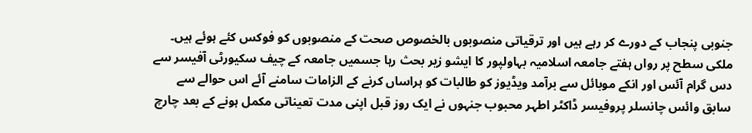جنوبی پنجاب کے دورے کر رہے ہیں اور ترقیاتی منصوبوں بالخصوص صحت کے منصوبوں کو فوکس کئے ہوئے ہیں۔
ملکی سطح پر رواں ہفتے جامعہ اسلامیہ بہاولپور کا ایشو زیر بحث رہا جسمیں جامعہ کے چیف سکیورٹی آفیسر سے دس گرام آئس اور انکے موبائل سے برآمد ویڈیوز کو طالبات کو ہراساں کرنے کے الزامات سامنے آئے اس حوالے سے سابق وائس چانسلر پروفیسر ڈاکٹر اطہر محبوب جنہوں نے ایک روز قبل اپنی مدت تعیناتی مکمل ہونے کے بعد چارچ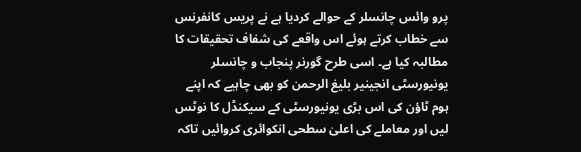پرو وائس چانسلر کے حوالے کردیا ہے نے پریس کانفرنس سے خطاب کرتے ہوئے اس واقعے کی شفاف تحقیقات کا مطالبہ کیا ہے۔ اسی طرح گورنر پنجاب و چانسلر یونیورسٹی انجینیر بلیغ الرحمن کو بھی چاہیے کہ اپنے ہوم ٹاؤن کی اس بڑی یونیورسٹی کے سیکنڈل کا نوٹس لیں اور معاملے کی اعلیٰ سطحی انکوائری کروائیں تاکہ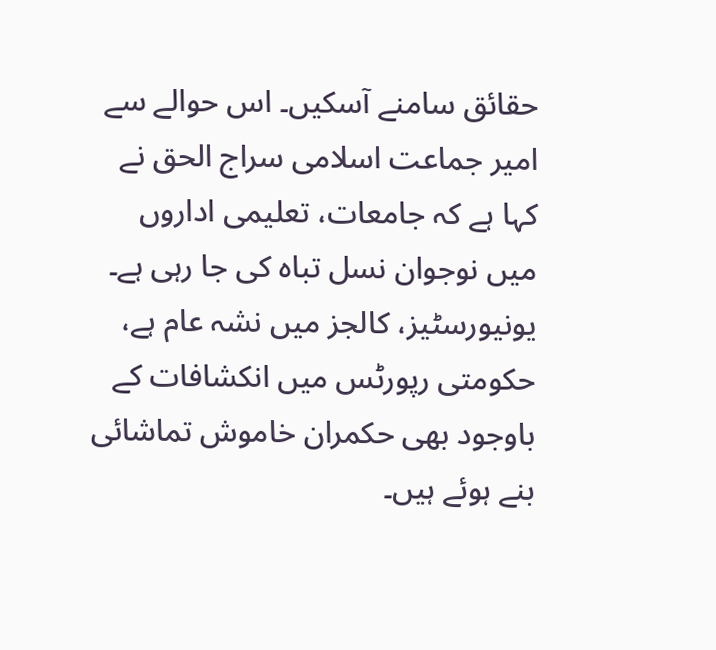حقائق سامنے آسکیں۔ اس حوالے سے امیر جماعت اسلامی سراج الحق نے کہا ہے کہ جامعات، تعلیمی اداروں میں نوجوان نسل تباہ کی جا رہی ہے۔ یونیورسٹیز، کالجز میں نشہ عام ہے، حکومتی رپورٹس میں انکشافات کے باوجود بھی حکمران خاموش تماشائی بنے ہوئے ہیں۔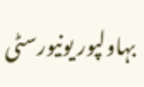بہاولپور یونیورسٹی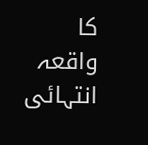کا واقعہ انتہائی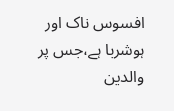افسوس ناک اور ہوشربا ہے،جس پر والدین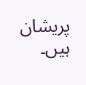پریشان ہیں۔